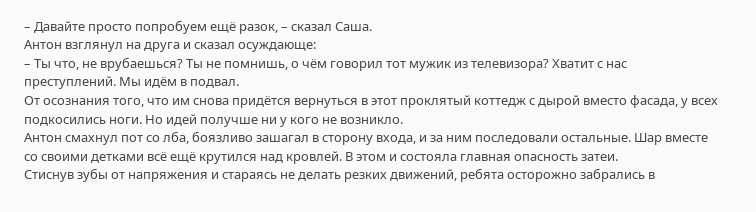– Давайте просто попробуем ещё разок, – сказал Саша.
Антон взглянул на друга и сказал осуждающе:
– Ты что, не врубаешься? Ты не помнишь, о чём говорил тот мужик из телевизора? Хватит с нас преступлений. Мы идём в подвал.
От осознания того, что им снова придётся вернуться в этот проклятый коттедж с дырой вместо фасада, у всех подкосились ноги. Но идей получше ни у кого не возникло.
Антон смахнул пот со лба, боязливо зашагал в сторону входа, и за ним последовали остальные. Шар вместе со своими детками всё ещё крутился над кровлей. В этом и состояла главная опасность затеи.
Стиснув зубы от напряжения и стараясь не делать резких движений, ребята осторожно забрались в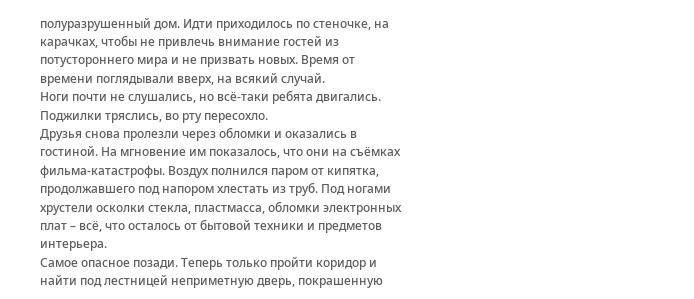полуразрушенный дом. Идти приходилось по стеночке, на карачках, чтобы не привлечь внимание гостей из потустороннего мира и не призвать новых. Время от времени поглядывали вверх, на всякий случай.
Ноги почти не слушались, но всё-таки ребята двигались. Поджилки тряслись, во рту пересохло.
Друзья снова пролезли через обломки и оказались в гостиной. На мгновение им показалось, что они на съёмках фильма-катастрофы. Воздух полнился паром от кипятка, продолжавшего под напором хлестать из труб. Под ногами хрустели осколки стекла, пластмасса, обломки электронных плат – всё, что осталось от бытовой техники и предметов интерьера.
Самое опасное позади. Теперь только пройти коридор и найти под лестницей неприметную дверь, покрашенную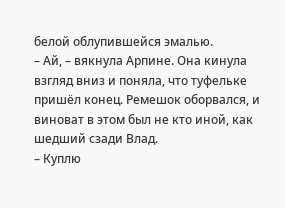белой облупившейся эмалью.
– Ай, – вякнула Арпине. Она кинула взгляд вниз и поняла, что туфельке пришёл конец. Ремешок оборвался, и виноват в этом был не кто иной, как шедший сзади Влад.
– Куплю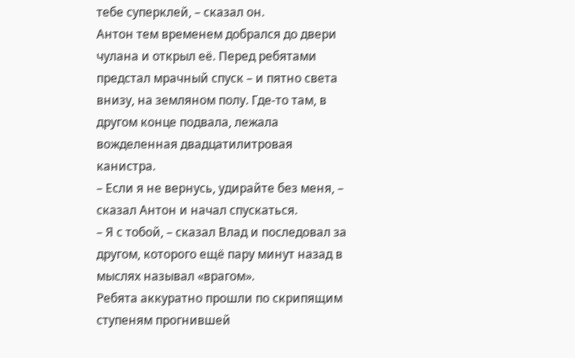тебе суперклей, – сказал он.
Антон тем временем добрался до двери чулана и открыл её. Перед ребятами предстал мрачный спуск – и пятно света внизу, на земляном полу. Где-то там, в другом конце подвала, лежала вожделенная двадцатилитровая канистра.
– Если я не вернусь, удирайте без меня, – сказал Антон и начал спускаться.
– Я с тобой, – сказал Влад и последовал за другом, которого ещё пару минут назад в мыслях называл «врагом».
Ребята аккуратно прошли по скрипящим ступеням прогнившей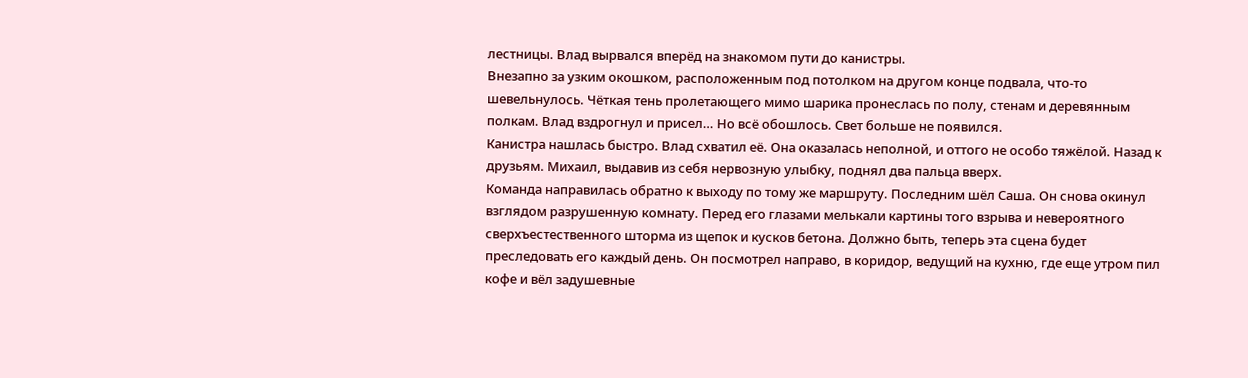лестницы. Влад вырвался вперёд на знакомом пути до канистры.
Внезапно за узким окошком, расположенным под потолком на другом конце подвала, что-то шевельнулось. Чёткая тень пролетающего мимо шарика пронеслась по полу, стенам и деревянным полкам. Влад вздрогнул и присел… Но всё обошлось. Свет больше не появился.
Канистра нашлась быстро. Влад схватил её. Она оказалась неполной, и оттого не особо тяжёлой. Назад к друзьям. Михаил, выдавив из себя нервозную улыбку, поднял два пальца вверх.
Команда направилась обратно к выходу по тому же маршруту. Последним шёл Саша. Он снова окинул взглядом разрушенную комнату. Перед его глазами мелькали картины того взрыва и невероятного сверхъестественного шторма из щепок и кусков бетона. Должно быть, теперь эта сцена будет преследовать его каждый день. Он посмотрел направо, в коридор, ведущий на кухню, где еще утром пил кофе и вёл задушевные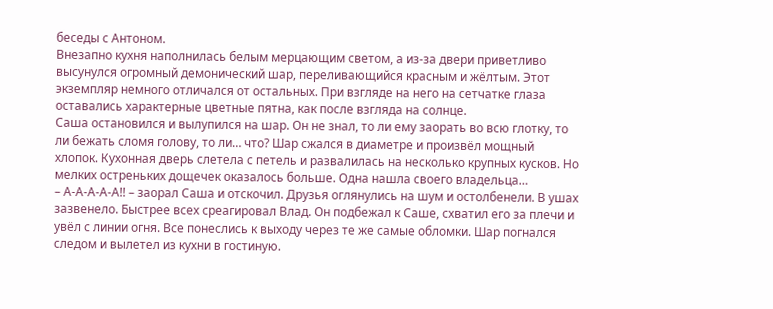беседы с Антоном.
Внезапно кухня наполнилась белым мерцающим светом, а из-за двери приветливо высунулся огромный демонический шар, переливающийся красным и жёлтым. Этот экземпляр немного отличался от остальных. При взгляде на него на сетчатке глаза оставались характерные цветные пятна, как после взгляда на солнце.
Саша остановился и вылупился на шар. Он не знал, то ли ему заорать во всю глотку, то ли бежать сломя голову, то ли… что? Шар сжался в диаметре и произвёл мощный хлопок. Кухонная дверь слетела с петель и развалилась на несколько крупных кусков. Но мелких остреньких дощечек оказалось больше. Одна нашла своего владельца…
– А-А-А-А-А!! – заорал Саша и отскочил. Друзья оглянулись на шум и остолбенели. В ушах зазвенело. Быстрее всех среагировал Влад. Он подбежал к Саше, схватил его за плечи и увёл с линии огня. Все понеслись к выходу через те же самые обломки. Шар погнался следом и вылетел из кухни в гостиную.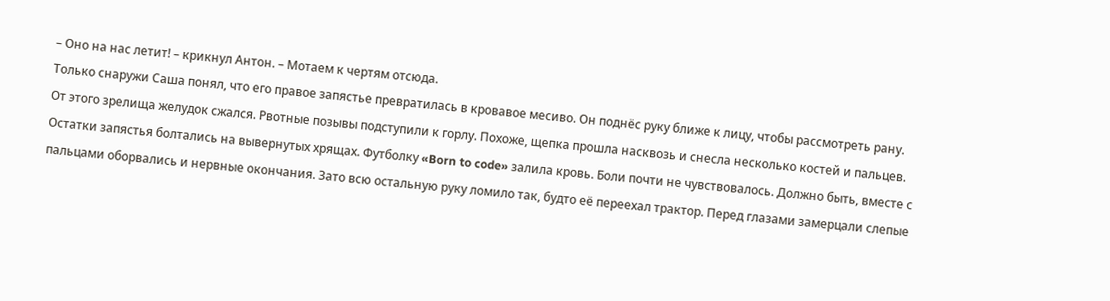– Оно на нас летит! – крикнул Антон. – Мотаем к чертям отсюда.
Только снаружи Саша понял, что его правое запястье превратилась в кровавое месиво. Он поднёс руку ближе к лицу, чтобы рассмотреть рану. От этого зрелища желудок сжался. Рвотные позывы подступили к горлу. Похоже, щепка прошла насквозь и снесла несколько костей и пальцев. Остатки запястья болтались на вывернутых хрящах. Футболку «Born to code» залила кровь. Боли почти не чувствовалось. Должно быть, вместе с пальцами оборвались и нервные окончания. Зато всю остальную руку ломило так, будто её переехал трактор. Перед глазами замерцали слепые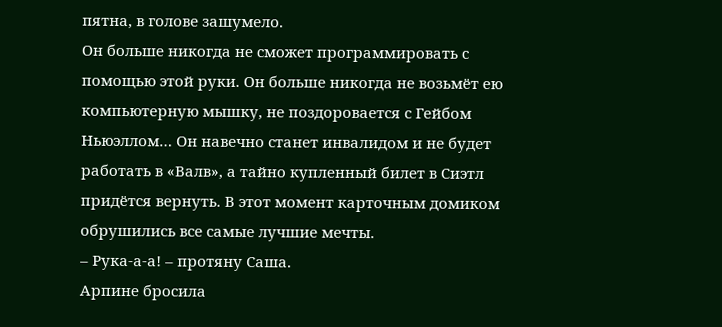пятна, в голове зашумело.
Он больше никогда не сможет программировать с помощью этой руки. Он больше никогда не возьмёт ею компьютерную мышку, не поздоровается с Гейбом Ньюэллом… Он навечно станет инвалидом и не будет работать в «Валв», а тайно купленный билет в Сиэтл придётся вернуть. В этот момент карточным домиком обрушились все самые лучшие мечты.
– Рука-а-а! – протяну Саша.
Арпине бросила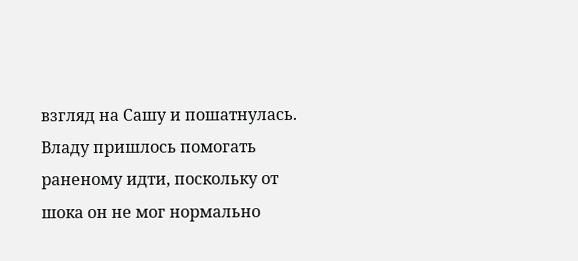взгляд на Сашу и пошатнулась. Владу пришлось помогать раненому идти, поскольку от шока он не мог нормально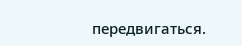передвигаться.